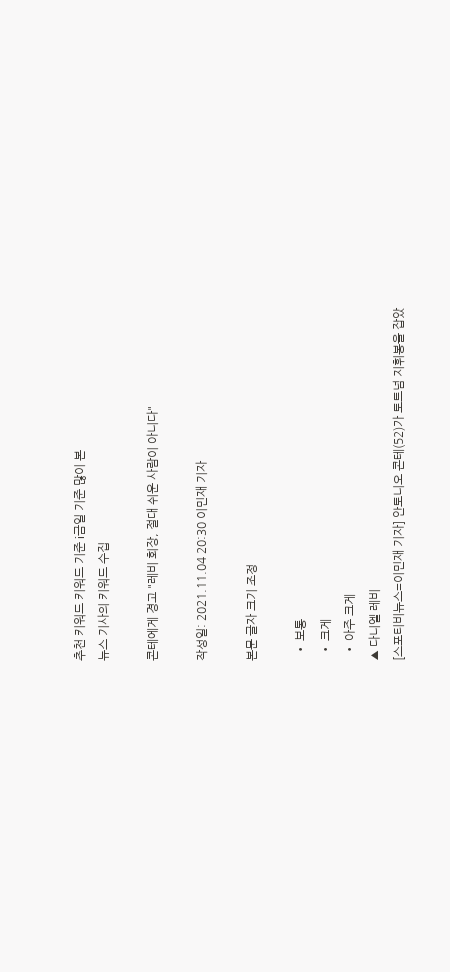추천 키워드 키워드 기준 i금일 기준 많이 본
뉴스 기사의 키워드 수집

콘테에게 경고 "레비 회장, 절대 쉬운 사람이 아니다"

작성일: 2021.11.04 20:30 이민재 기자

본문 글자 크기 조정

  • 보통
  • 크게
  • 아주 크게
▲ 다니엘 레비
[스포티비뉴스=이민재 기자] 안토니오 콘테(52)가 토트넘 지휘봉을 잡았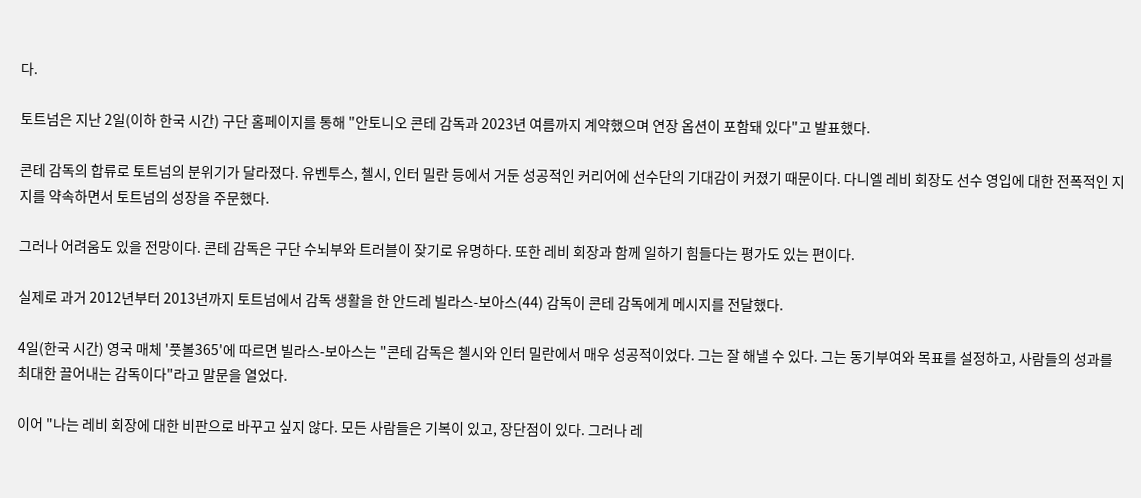다.

토트넘은 지난 2일(이하 한국 시간) 구단 홈페이지를 통해 "안토니오 콘테 감독과 2023년 여름까지 계약했으며 연장 옵션이 포함돼 있다"고 발표했다.

콘테 감독의 합류로 토트넘의 분위기가 달라졌다. 유벤투스, 첼시, 인터 밀란 등에서 거둔 성공적인 커리어에 선수단의 기대감이 커졌기 때문이다. 다니엘 레비 회장도 선수 영입에 대한 전폭적인 지지를 약속하면서 토트넘의 성장을 주문했다.

그러나 어려움도 있을 전망이다. 콘테 감독은 구단 수뇌부와 트러블이 잦기로 유명하다. 또한 레비 회장과 함께 일하기 힘들다는 평가도 있는 편이다.

실제로 과거 2012년부터 2013년까지 토트넘에서 감독 생활을 한 안드레 빌라스-보아스(44) 감독이 콘테 감독에게 메시지를 전달했다.

4일(한국 시간) 영국 매체 '풋볼365'에 따르면 빌라스-보아스는 "콘테 감독은 첼시와 인터 밀란에서 매우 성공적이었다. 그는 잘 해낼 수 있다. 그는 동기부여와 목표를 설정하고, 사람들의 성과를 최대한 끌어내는 감독이다"라고 말문을 열었다.

이어 "나는 레비 회장에 대한 비판으로 바꾸고 싶지 않다. 모든 사람들은 기복이 있고, 장단점이 있다. 그러나 레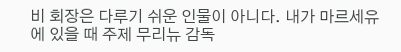비 회장은 다루기 쉬운 인물이 아니다. 내가 마르세유에 있을 때 주제 무리뉴 감독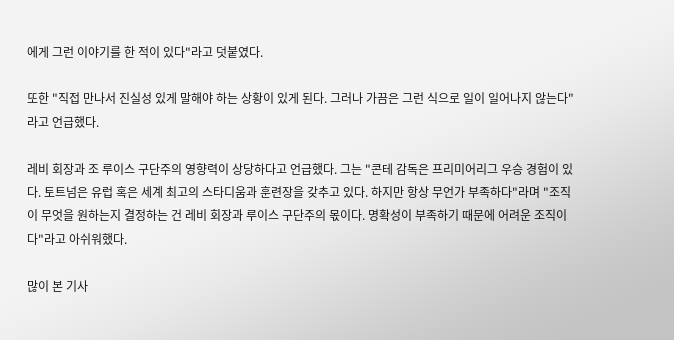에게 그런 이야기를 한 적이 있다"라고 덧붙였다.

또한 "직접 만나서 진실성 있게 말해야 하는 상황이 있게 된다. 그러나 가끔은 그런 식으로 일이 일어나지 않는다"라고 언급했다.

레비 회장과 조 루이스 구단주의 영향력이 상당하다고 언급했다. 그는 "콘테 감독은 프리미어리그 우승 경험이 있다. 토트넘은 유럽 혹은 세계 최고의 스타디움과 훈련장을 갖추고 있다. 하지만 항상 무언가 부족하다"라며 "조직이 무엇을 원하는지 결정하는 건 레비 회장과 루이스 구단주의 몫이다. 명확성이 부족하기 때문에 어려운 조직이다"라고 아쉬워했다.

많이 본 기사